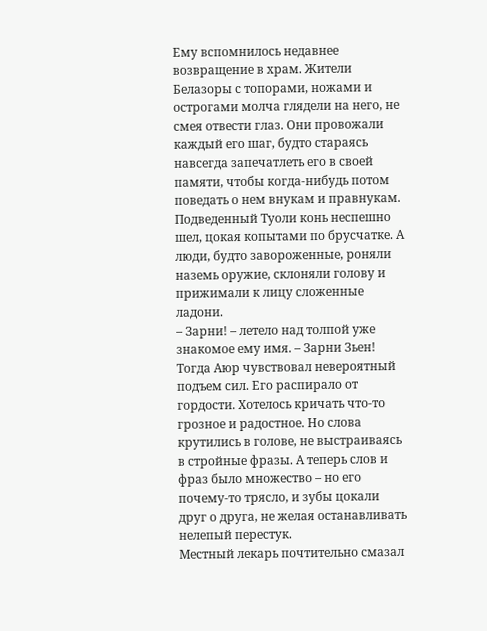Ему вспомнилось недавнее возвращение в храм. Жители Белазоры с топорами, ножами и острогами молча глядели на него, не смея отвести глаз. Они провожали каждый его шаг, будто стараясь навсегда запечатлеть его в своей памяти, чтобы когда-нибудь потом поведать о нем внукам и правнукам. Подведенный Туоли конь неспешно шел, цокая копытами по брусчатке. А люди, будто завороженные, роняли наземь оружие, склоняли голову и прижимали к лицу сложенные ладони.
– Зарни! – летело над толпой уже знакомое ему имя. – Зарни Зьен!
Тогда Аюр чувствовал невероятный подъем сил. Его распирало от гордости. Хотелось кричать что-то грозное и радостное. Но слова крутились в голове, не выстраиваясь в стройные фразы. А теперь слов и фраз было множество – но его почему-то трясло, и зубы цокали друг о друга, не желая останавливать нелепый перестук.
Местный лекарь почтительно смазал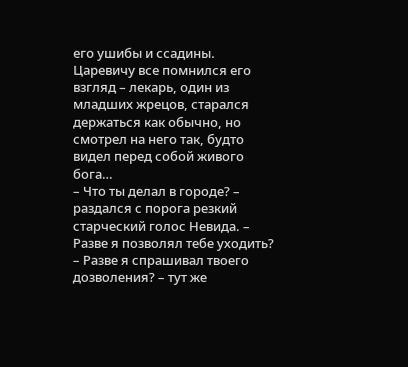его ушибы и ссадины. Царевичу все помнился его взгляд – лекарь, один из младших жрецов, старался держаться как обычно, но смотрел на него так, будто видел перед собой живого бога…
– Что ты делал в городе? – раздался с порога резкий старческий голос Невида. – Разве я позволял тебе уходить?
– Разве я спрашивал твоего дозволения? – тут же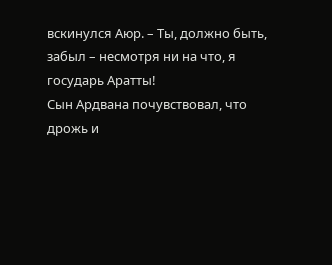вскинулся Аюр. – Ты, должно быть, забыл – несмотря ни на что, я государь Аратты!
Сын Ардвана почувствовал, что дрожь и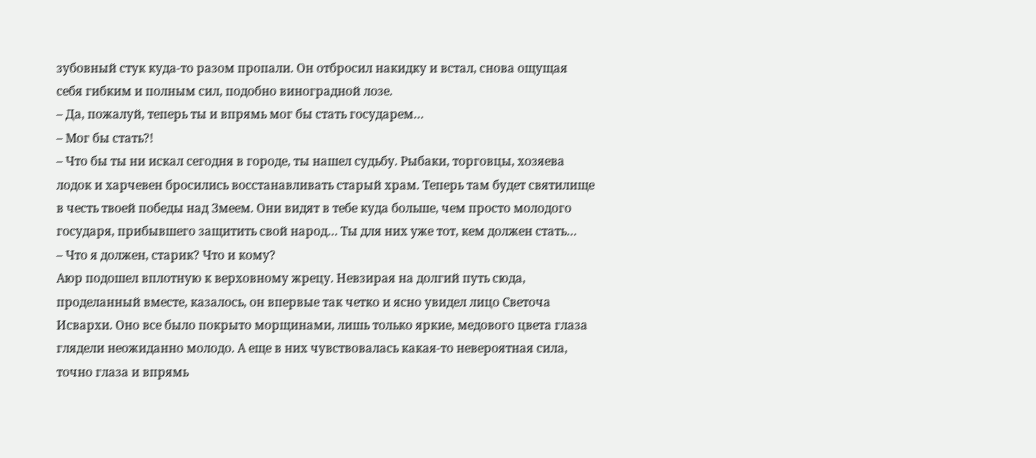зубовный стук куда-то разом пропали. Он отбросил накидку и встал, снова ощущая себя гибким и полным сил, подобно виноградной лозе.
– Да, пожалуй, теперь ты и впрямь мог бы стать государем…
– Мог бы стать?!
– Что бы ты ни искал сегодня в городе, ты нашел судьбу. Рыбаки, торговцы, хозяева лодок и харчевен бросились восстанавливать старый храм. Теперь там будет святилище в честь твоей победы над Змеем. Они видят в тебе куда больше, чем просто молодого государя, прибывшего защитить свой народ… Ты для них уже тот, кем должен стать…
– Что я должен, старик? Что и кому?
Аюр подошел вплотную к верховному жрецу. Невзирая на долгий путь сюда, проделанный вместе, казалось, он впервые так четко и ясно увидел лицо Светоча Исвархи. Оно все было покрыто морщинами, лишь только яркие, медового цвета глаза глядели неожиданно молодо. А еще в них чувствовалась какая-то невероятная сила, точно глаза и впрямь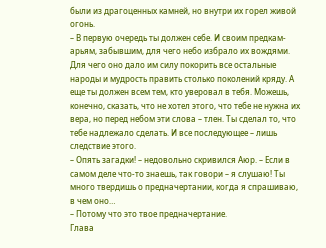были из драгоценных камней, но внутри их горел живой огонь.
– В первую очередь ты должен себе. И своим предкам-арьям, забывшим, для чего небо избрало их вождями. Для чего оно дало им силу покорить все остальные народы и мудрость править столько поколений кряду. А еще ты должен всем тем, кто уверовал в тебя. Можешь, конечно, сказать, что не хотел этого, что тебе не нужна их вера, но перед небом эти слова – тлен. Ты сделал то, что тебе надлежало сделать. И все последующее – лишь следствие этого.
– Опять загадки! – недовольно скривился Аюр. – Если в самом деле что-то знаешь, так говори – я слушаю! Ты много твердишь о предначертании, когда я спрашиваю, в чем оно…
– Потому что это твое предначертание.
Глава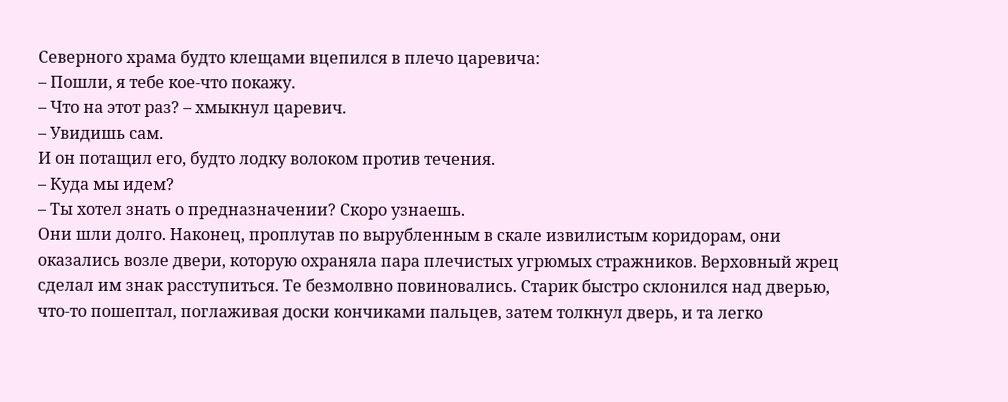Северного храма будто клещами вцепился в плечо царевича:
– Пошли, я тебе кое-что покажу.
– Что на этот раз? – хмыкнул царевич.
– Увидишь сам.
И он потащил его, будто лодку волоком против течения.
– Куда мы идем?
– Ты хотел знать о предназначении? Скоро узнаешь.
Они шли долго. Наконец, проплутав по вырубленным в скале извилистым коридорам, они оказались возле двери, которую охраняла пара плечистых угрюмых стражников. Верховный жрец сделал им знак расступиться. Те безмолвно повиновались. Старик быстро склонился над дверью, что-то пошептал, поглаживая доски кончиками пальцев, затем толкнул дверь, и та легко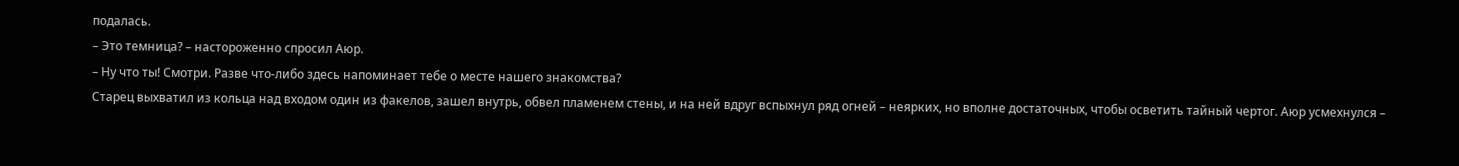подалась.
– Это темница? – настороженно спросил Аюр.
– Ну что ты! Смотри. Разве что-либо здесь напоминает тебе о месте нашего знакомства?
Старец выхватил из кольца над входом один из факелов, зашел внутрь, обвел пламенем стены, и на ней вдруг вспыхнул ряд огней – неярких, но вполне достаточных, чтобы осветить тайный чертог. Аюр усмехнулся –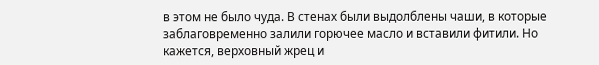в этом не было чуда. В стенах были выдолблены чаши, в которые заблаговременно залили горючее масло и вставили фитили. Но кажется, верховный жрец и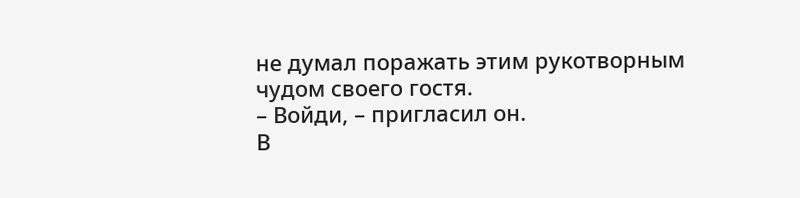не думал поражать этим рукотворным чудом своего гостя.
– Войди, – пригласил он.
В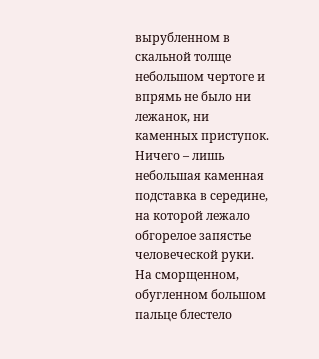вырубленном в скальной толще небольшом чертоге и впрямь не было ни лежанок, ни каменных приступок. Ничего – лишь небольшая каменная подставка в середине, на которой лежало обгорелое запястье человеческой руки. На сморщенном, обугленном большом пальце блестело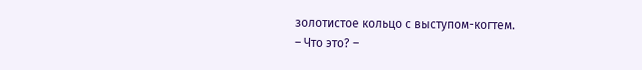золотистое кольцо с выступом-когтем.
– Что это? –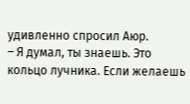удивленно спросил Аюр.
– Я думал, ты знаешь. Это кольцо лучника. Если желаешь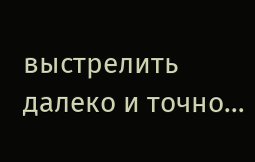выстрелить далеко и точно…